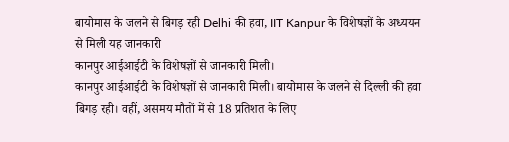बायोमास के जलने से बिगड़ रही Delhi की हवा, IIT Kanpur के विशेषज्ञों के अध्ययन से मिली यह जानकारी
कानपुर आईआईटी के विशेषज्ञों से जानकारी मिली।
कानपुर आईआईटी के विशेषज्ञों से जानकारी मिली। बायोमास के जलने से दिल्ली की हवा बिगड़ रही। वहीं, असमय मौतों में से 18 प्रतिशत के लिए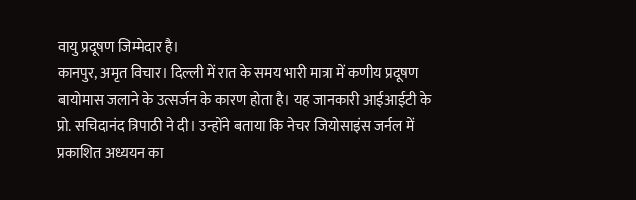वायु प्रदूषण जिम्मेदार है।
कानपुर, अमृत विचार। दिल्ली में रात के समय भारी मात्रा में कणीय प्रदूषण बायोमास जलाने के उत्सर्जन के कारण होता है। यह जानकारी आईआईटी के प्रो. सचिदानंद त्रिपाठी ने दी। उन्होंने बताया कि नेचर जियोसाइंस जर्नल में प्रकाशित अध्ययन का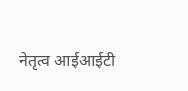नेतृत्व आईआईटी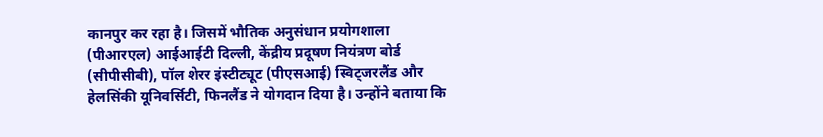कानपुर कर रहा है। जिसमें भौतिक अनुसंधान प्रयोगशाला (पीआरएल) आईआईटी दिल्ली, केंद्रीय प्रदूषण नियंत्रण बोर्ड (सीपीसीबी), पॉल शेरर इंस्टीट्यूट (पीएसआई) स्विट्जरलैंड और हेलसिंकी यूनिवर्सिटी, फिनलैंड ने योगदान दिया है। उन्होंने बताया कि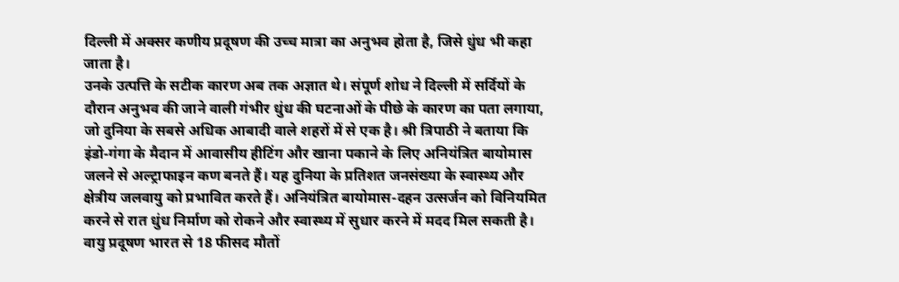दिल्ली में अक्सर कणीय प्रदूषण की उच्च मात्रा का अनुभव होता है, जिसे धुंध भी कहा जाता है।
उनके उत्पत्ति के सटीक कारण अब तक अज्ञात थे। संपूर्ण शोध ने दिल्ली में सर्दियों के दौरान अनुभव की जाने वाली गंभीर धुंध की घटनाओं के पीछे के कारण का पता लगाया, जो दुनिया के सबसे अधिक आबादी वाले शहरों में से एक है। श्री त्रिपाठी ने बताया कि इंडो-गंगा के मैदान में आवासीय हीटिंग और खाना पकाने के लिए अनियंत्रित बायोमास जलने से अल्ट्राफाइन कण बनते हैं। यह दुनिया के प्रतिशत जनसंख्या के स्वास्थ्य और क्षेत्रीय जलवायु को प्रभावित करते हैं। अनियंत्रित बायोमास-दहन उत्सर्जन को विनियमित करने से रात धुंध निर्माण को रोकने और स्वास्थ्य में सुधार करने में मदद मिल सकती है। वायु प्रदूषण भारत से 18 फीसद मौतों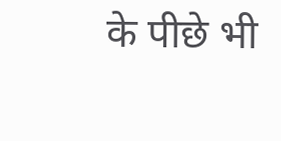के पीछे भी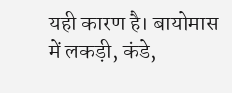यही कारण है। बायोमास में लकड़ी, कंडे,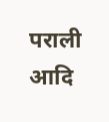पराली आदि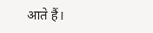आते हैं।